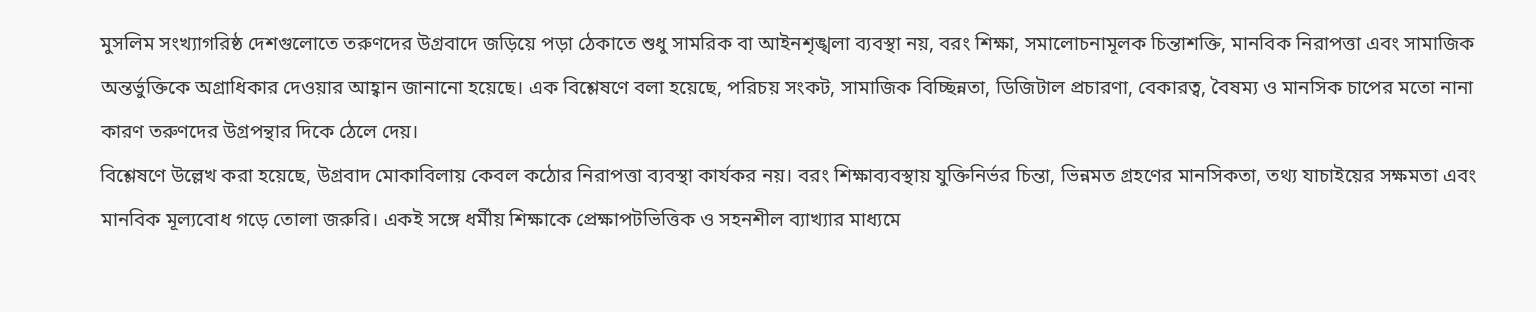মুসলিম সংখ্যাগরিষ্ঠ দেশগুলোতে তরুণদের উগ্রবাদে জড়িয়ে পড়া ঠেকাতে শুধু সামরিক বা আইনশৃঙ্খলা ব্যবস্থা নয়, বরং শিক্ষা, সমালোচনামূলক চিন্তাশক্তি, মানবিক নিরাপত্তা এবং সামাজিক অন্তর্ভুক্তিকে অগ্রাধিকার দেওয়ার আহ্বান জানানো হয়েছে। এক বিশ্লেষণে বলা হয়েছে, পরিচয় সংকট, সামাজিক বিচ্ছিন্নতা, ডিজিটাল প্রচারণা, বেকারত্ব, বৈষম্য ও মানসিক চাপের মতো নানা কারণ তরুণদের উগ্রপন্থার দিকে ঠেলে দেয়।
বিশ্লেষণে উল্লেখ করা হয়েছে, উগ্রবাদ মোকাবিলায় কেবল কঠোর নিরাপত্তা ব্যবস্থা কার্যকর নয়। বরং শিক্ষাব্যবস্থায় যুক্তিনির্ভর চিন্তা, ভিন্নমত গ্রহণের মানসিকতা, তথ্য যাচাইয়ের সক্ষমতা এবং মানবিক মূল্যবোধ গড়ে তোলা জরুরি। একই সঙ্গে ধর্মীয় শিক্ষাকে প্রেক্ষাপটভিত্তিক ও সহনশীল ব্যাখ্যার মাধ্যমে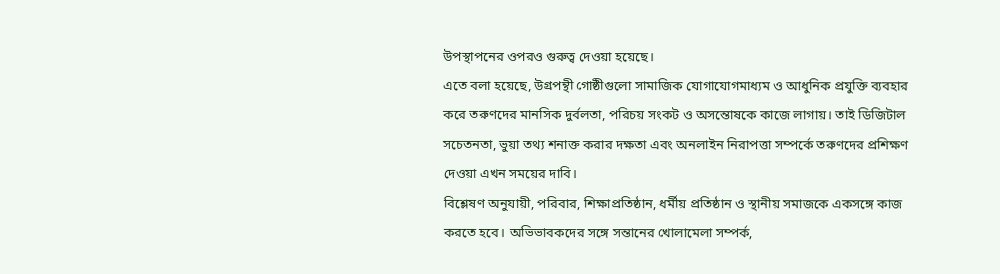উপস্থাপনের ওপরও গুরুত্ব দেওয়া হয়েছে।
এতে বলা হয়েছে, উগ্রপন্থী গোষ্ঠীগুলো সামাজিক যোগাযোগমাধ্যম ও আধুনিক প্রযুক্তি ব্যবহার করে তরুণদের মানসিক দুর্বলতা, পরিচয় সংকট ও অসন্তোষকে কাজে লাগায়। তাই ডিজিটাল সচেতনতা, ভুয়া তথ্য শনাক্ত করার দক্ষতা এবং অনলাইন নিরাপত্তা সম্পর্কে তরুণদের প্রশিক্ষণ দেওয়া এখন সময়ের দাবি।
বিশ্লেষণ অনুযায়ী, পরিবার, শিক্ষাপ্রতিষ্ঠান, ধর্মীয় প্রতিষ্ঠান ও স্থানীয় সমাজকে একসঙ্গে কাজ করতে হবে। অভিভাবকদের সঙ্গে সন্তানের খোলামেলা সম্পর্ক,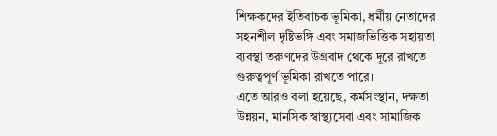শিক্ষকদের ইতিবাচক ভূমিকা, ধর্মীয় নেতাদের সহনশীল দৃষ্টিভঙ্গি এবং সমাজভিত্তিক সহায়তা ব্যবস্থা তরুণদের উগ্রবাদ থেকে দূরে রাখতে গুরুত্বপূর্ণ ভূমিকা রাখতে পারে।
এতে আরও বলা হয়েছে, কর্মসংস্থান, দক্ষতা উন্নয়ন, মানসিক স্বাস্থ্যসেবা এবং সামাজিক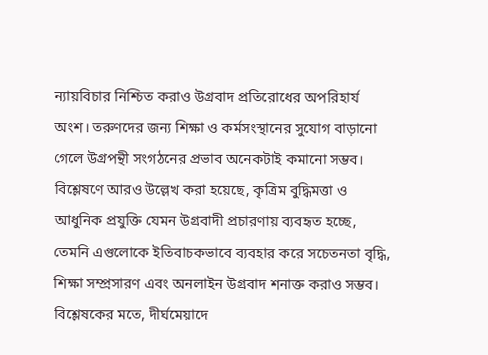ন্যায়বিচার নিশ্চিত করাও উগ্রবাদ প্রতিরোধের অপরিহার্য অংশ। তরুণদের জন্য শিক্ষা ও কর্মসংস্থানের সুযোগ বাড়ানো গেলে উগ্রপন্থী সংগঠনের প্রভাব অনেকটাই কমানো সম্ভব।
বিশ্লেষণে আরও উল্লেখ করা হয়েছে, কৃত্রিম বুদ্ধিমত্তা ও আধুনিক প্রযুক্তি যেমন উগ্রবাদী প্রচারণায় ব্যবহৃত হচ্ছে, তেমনি এগুলোকে ইতিবাচকভাবে ব্যবহার করে সচেতনতা বৃদ্ধি, শিক্ষা সম্প্রসারণ এবং অনলাইন উগ্রবাদ শনাক্ত করাও সম্ভব।
বিশ্লেষকের মতে, দীর্ঘমেয়াদে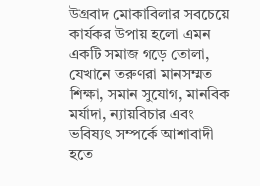উগ্রবাদ মোকাবিলার সবচেয়ে কার্যকর উপায় হলো এমন একটি সমাজ গড়ে তোলা, যেখানে তরুণরা মানসম্মত শিক্ষা, সমান সুযোগ, মানবিক মর্যাদা, ন্যায়বিচার এবং ভবিষ্যৎ সম্পর্কে আশাবাদী হতে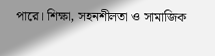পারে। শিক্ষা, সহনশীলতা ও সামাজিক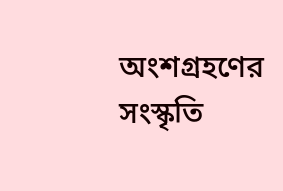অংশগ্রহণের সংস্কৃতি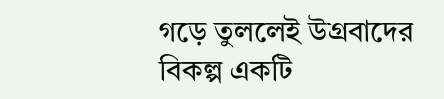গড়ে তুললেই উগ্রবাদের বিকল্প একটি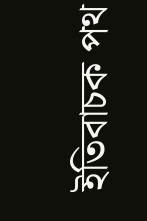ইতিবাচক পথ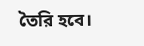তৈরি হবে।